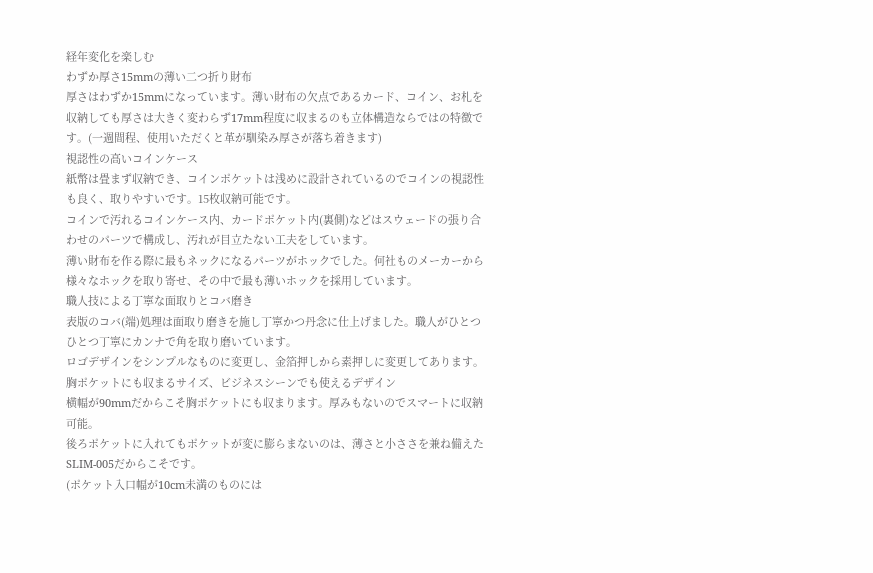経年変化を楽しむ
わずか厚さ15mmの薄い二つ折り財布
厚さはわずか15mmになっています。薄い財布の欠点であるカード、コイン、お札を収納しても厚さは大きく変わらず17mm程度に収まるのも立体構造ならではの特徴です。(一週間程、使用いただくと革が馴染み厚さが落ち着きます)
視認性の高いコインケース
紙幣は畳まず収納でき、コインポケットは浅めに設計されているのでコインの視認性も良く、取りやすいです。15枚収納可能です。
コインで汚れるコインケース内、カードポケット内(裏側)などはスウェードの張り合わせのパーツで構成し、汚れが目立たない工夫をしています。
薄い財布を作る際に最もネックになるパーツがホックでした。何社ものメーカーから様々なホックを取り寄せ、その中で最も薄いホックを採用しています。
職人技による丁寧な面取りとコバ磨き
表版のコバ(端)処理は面取り磨きを施し丁寧かつ丹念に仕上げました。職人がひとつひとつ丁寧にカンナで角を取り磨いています。
ロゴデザインをシンプルなものに変更し、金箔押しから素押しに変更してあります。
胸ポケットにも収まるサイズ、ビジネスシーンでも使えるデザイン
横幅が90mmだからこそ胸ポケットにも収まります。厚みもないのでスマートに収納可能。
後ろポケットに入れてもポケットが変に膨らまないのは、薄さと小ささを兼ね備えたSLIM-005だからこそです。
(ポケット入口幅が10cm未満のものには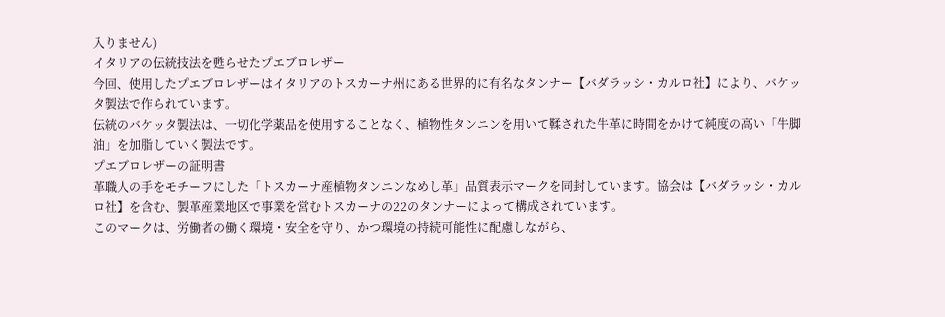入りません)
イタリアの伝統技法を甦らせたプエブロレザー
今回、使用したプエブロレザーはイタリアのトスカーナ州にある世界的に有名なタンナー【バダラッシ・カルロ社】により、バケッタ製法で作られています。
伝統のバケッタ製法は、一切化学薬品を使用することなく、植物性タンニンを用いて鞣された牛革に時間をかけて純度の高い「牛脚油」を加脂していく製法です。
プエブロレザーの証明書
革職人の手をモチーフにした「トスカーナ産植物タンニンなめし革」品質表示マークを同封しています。協会は【バダラッシ・カルロ社】を含む、製革産業地区で事業を営むトスカーナの22のタンナーによって構成されています。
このマークは、労働者の働く環境・安全を守り、かつ環境の持続可能性に配慮しながら、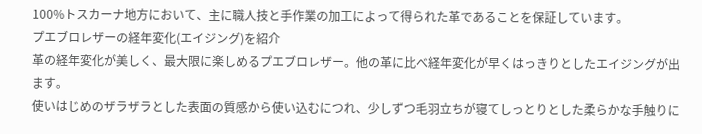100%トスカーナ地方において、主に職人技と手作業の加工によって得られた革であることを保証しています。
プエブロレザーの経年変化(エイジング)を紹介
革の経年変化が美しく、最大限に楽しめるプエブロレザー。他の革に比べ経年変化が早くはっきりとしたエイジングが出ます。
使いはじめのザラザラとした表面の質感から使い込むにつれ、少しずつ毛羽立ちが寝てしっとりとした柔らかな手触りに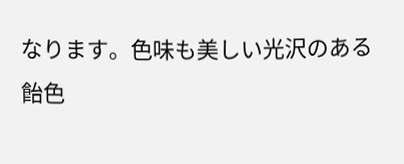なります。色味も美しい光沢のある飴色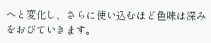へと変化し、さらに使い込むほど色味は深みをおびていきます。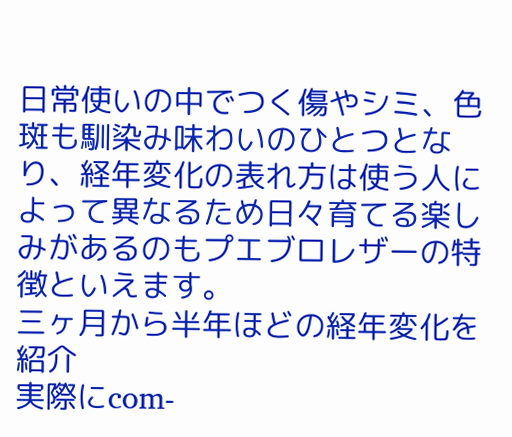日常使いの中でつく傷やシミ、色斑も馴染み味わいのひとつとなり、経年変化の表れ方は使う人によって異なるため日々育てる楽しみがあるのもプエブロレザーの特徴といえます。
三ヶ月から半年ほどの経年変化を紹介
実際にcom-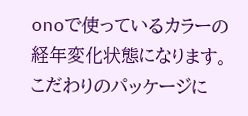onoで使っているカラーの経年変化状態になります。
こだわりのパッケージに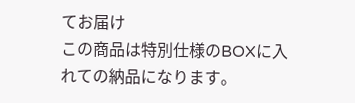てお届け
この商品は特別仕様のBOXに入れての納品になります。